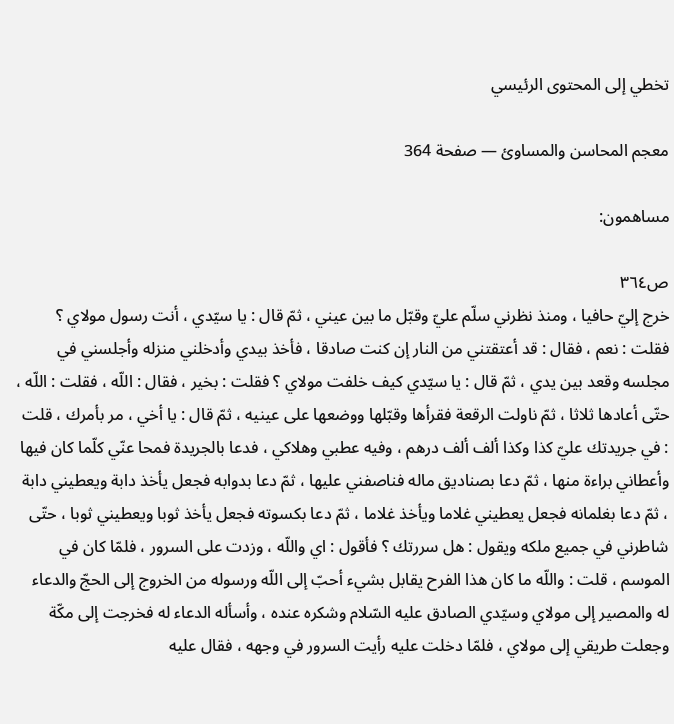تخطي إلى المحتوى الرئيسي

معجم المحاسن والمساوئ — صفحة 364

مساهمون:

ص٣٦٤
خرج إليّ حافيا ، ومنذ نظرني سلّم عليّ وقبّل ما بين عيني ، ثمّ قال : يا سيّدي ، أنت رسول مولاي ؟ فقلت : نعم ، فقال : قد أعتقتني من النار إن كنت صادقا ، فأخذ بيدي وأدخلني منزله وأجلسني في مجلسه وقعد بين يدي ، ثمّ قال : يا سيّدي كيف خلفت مولاي ؟ فقلت : بخير ، فقال : اللّه ، فقلت : اللّه ، حتّى أعادها ثلاثا ، ثمّ ناولت الرقعة فقرأها وقبّلها ووضعها على عينيه ، ثمّ قال : يا أخي ، مر بأمرك ، قلت : في جريدتك عليّ كذا وكذا ألف ألف درهم ، وفيه عطبي وهلاكي ، فدعا بالجريدة فمحا عنّي كلّما كان فيها وأعطاني براءة منها ، ثمّ دعا بصناديق ماله فناصفني عليها ، ثمّ دعا بدوابه فجعل يأخذ دابة ويعطيني دابة ، ثمّ دعا بغلمانه فجعل يعطيني غلاما ويأخذ غلاما ، ثمّ دعا بكسوته فجعل يأخذ ثوبا ويعطيني ثوبا ، حتّى شاطرني في جميع ملكه ويقول : هل سررتك ؟ فأقول : اي واللّه ، وزدت على السرور ، فلمّا كان في الموسم ، قلت : واللّه ما كان هذا الفرح يقابل بشيء أحبّ إلى اللّه ورسوله من الخروج إلى الحجّ والدعاء له والمصير إلى مولاي وسيّدي الصادق عليه السّلام وشكره عنده ، وأسأله الدعاء له فخرجت إلى مكّة وجعلت طريقي إلى مولاي ، فلمّا دخلت عليه رأيت السرور في وجهه ، فقال عليه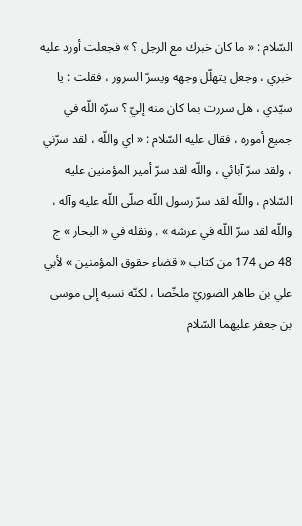السّلام : « ما كان خبرك مع الرجل ؟ » فجعلت أورد عليه خبري ، وجعل يتهلّل وجهه ويسرّ السرور ، فقلت : يا سيّدي ، هل سررت بما كان منه إليّ ؟ سرّه اللّه في جميع أموره ، فقال عليه السّلام : « اي واللّه ، لقد سرّني ، ولقد سرّ آبائي ، واللّه لقد سرّ أمير المؤمنين عليه السّلام ، واللّه لقد سرّ رسول اللّه صلّى اللّه عليه وآله ، واللّه لقد سرّ اللّه في عرشه » . ونقله في « البحار » ج 48 ص 174 من كتاب « قضاء حقوق المؤمنين » لأبي علي بن طاهر الصوريّ ملخّصا ، لكنّه نسبه إلى موسى بن جعفر عليهما السّلام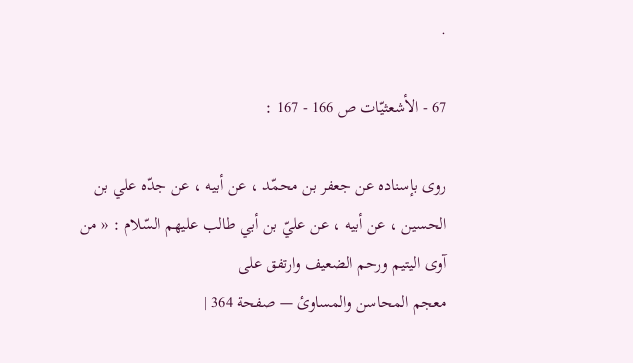.

67 - الأشعثيّات ص 166 - 167 :

روى بإسناده عن جعفر بن محمّد ، عن أبيه ، عن جدّه علي بن الحسين ، عن أبيه ، عن عليّ بن أبي طالب عليهم السّلام : « من آوى اليتيم ورحم الضعيف وارتفق على
معجم المحاسن والمساوئ — صفحة 364 |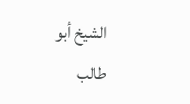الشيخ أبو طالب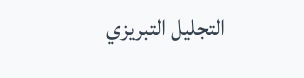التجليل التبريزي